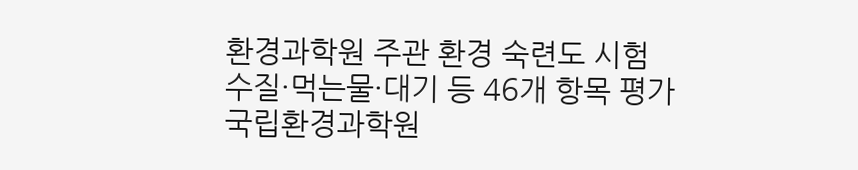환경과학원 주관 환경 숙련도 시험
수질·먹는물·대기 등 46개 항목 평가
국립환경과학원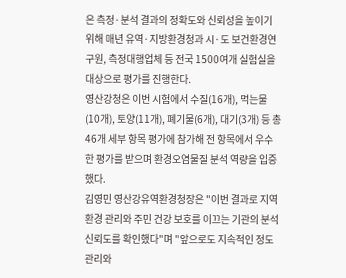은 측정·분석 결과의 정확도와 신뢰성을 높이기 위해 매년 유역·지방환경청과 시·도 보건환경연구원, 측정대행업체 등 전국 1500여개 실험실을 대상으로 평가를 진행한다.
영산강청은 이번 시험에서 수질(16개), 먹는물(10개), 토양(11개), 폐기물(6개), 대기(3개) 등 총 46개 세부 항목 평가에 참가해 전 항목에서 우수한 평가를 받으며 환경오염물질 분석 역량을 입증했다.
김영민 영산강유역환경청장은 "이번 결과로 지역 환경 관리와 주민 건강 보호를 이끄는 기관의 분석 신뢰도를 확인했다"며 "앞으로도 지속적인 정도관리와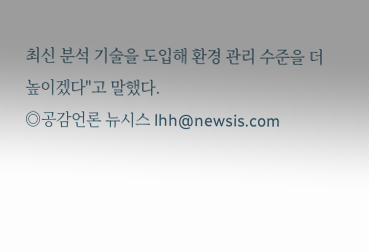최신 분석 기술을 도입해 환경 관리 수준을 더 높이겠다"고 말했다.
◎공감언론 뉴시스 lhh@newsis.com